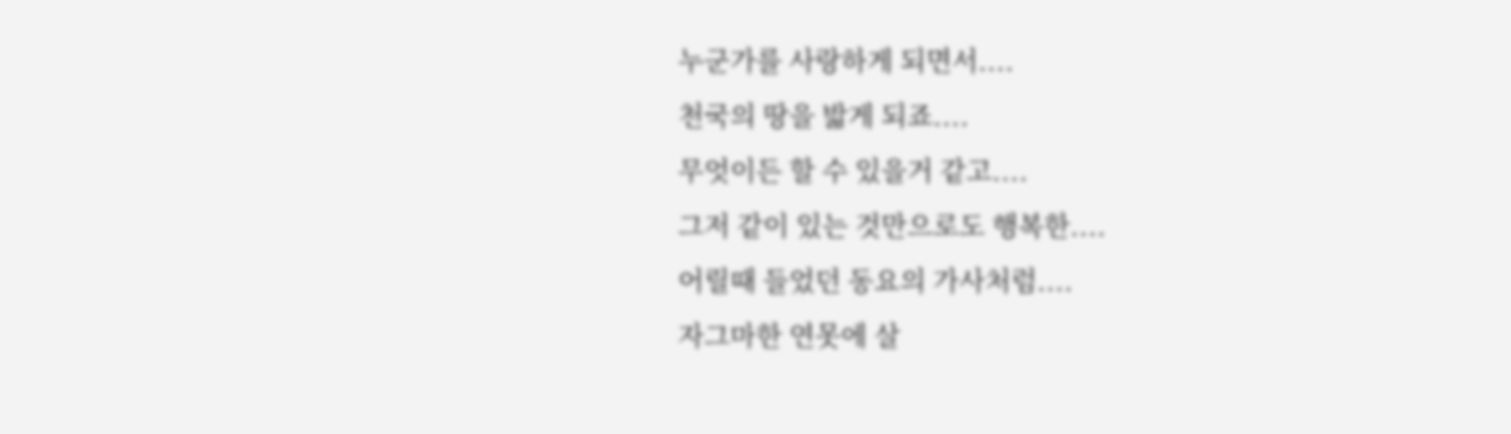누군가를 사랑하게 되면서....
천국의 땅을 밟게 되죠....
무엇이든 할 수 있을거 같고....
그저 같이 있는 것만으로도 행복한....
어릴때 들었던 동요의 가사처럼....
자그마한 연못에 살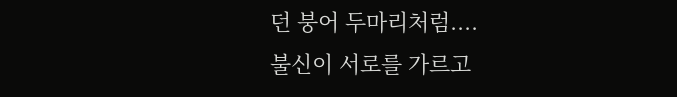던 붕어 두마리처럼....
불신이 서로를 가르고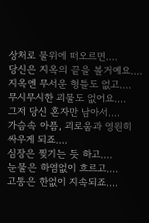상처로 물위에 떠오르면....
당신은 지옥의 끝을 볼거예요....
지옥엔 무서운 형틀도 없고....
무시무시한 괴물도 없어요....
그저 당신 혼자만 남아서....
가슴속 아픔, 괴로움과 영원히 싸우게 되죠....
심장은 찢기는 듯 하고....
눈물은 하염없이 흐르고....
고통은 한없이 지속되죠....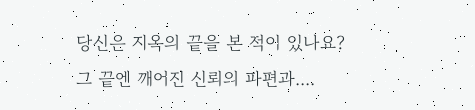당신은 지옥의 끝을 본 적이 있나요?
그 끝엔 깨어진 신뢰의 파편과....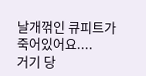날개꺾인 큐피트가 죽어있어요....
거기 당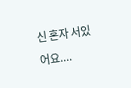신 혼자 서있어요....